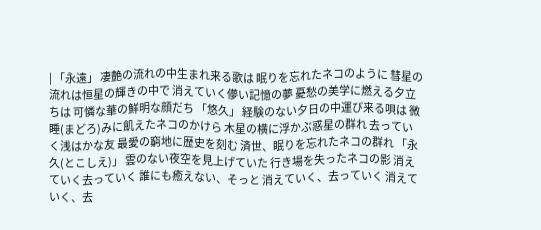| 「永遠」 凄艶の流れの中生まれ来る歌は 眠りを忘れたネコのように 彗星の流れは恒星の輝きの中で 消えていく儚い記憶の夢 憂愁の美学に燃える夕立ちは 可憐な華の鮮明な顔だち 「悠久」 経験のない夕日の中運び来る唄は 微睡(まどろ)みに飢えたネコのかけら 木星の横に浮かぶ惑星の群れ 去っていく浅はかな友 最愛の窮地に歴史を刻む 済世、眠りを忘れたネコの群れ 「永久(とこしえ)」 雲のない夜空を見上げていた 行き場を失ったネコの影 消えていく去っていく 誰にも癒えない、そっと 消えていく、去っていく 消えていく、去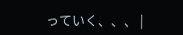っていく、、、 |